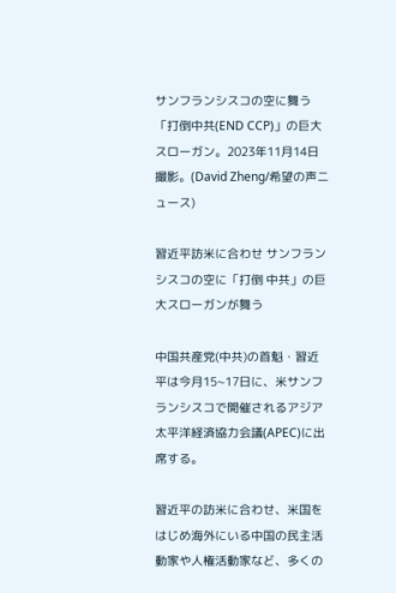サンフランシスコの空に舞う「打倒中共(END CCP)」の巨大スローガン。2023年11月14日撮影。(David Zheng/希望の声ニュース)

習近平訪米に合わせ サンフランシスコの空に「打倒 中共」の巨大スローガンが舞う

中国共産党(中共)の首魁・習近平は今月15~17日に、米サンフランシスコで開催されるアジア太平洋経済協力会議(APEC)に出席する。

習近平の訪米に合わせ、米国をはじめ海外にいる中国の民主活動家や人権活動家など、多くの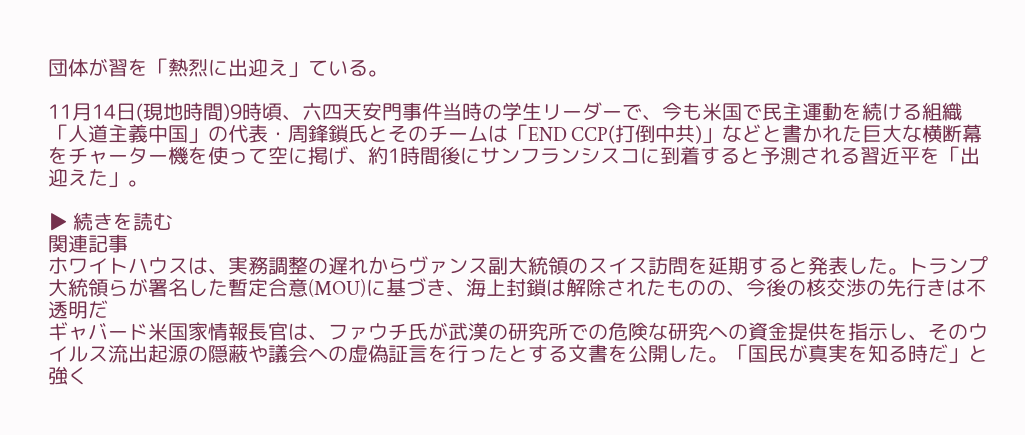団体が習を「熱烈に出迎え」ている。

11月14日(現地時間)9時頃、六四天安門事件当時の学生リーダーで、今も米国で民主運動を続ける組織「人道主義中国」の代表・周鋒鎖氏とそのチームは「END CCP(打倒中共)」などと書かれた巨大な横断幕をチャーター機を使って空に掲げ、約1時間後にサンフランシスコに到着すると予測される習近平を「出迎えた」。

▶ 続きを読む
関連記事
ホワイトハウスは、実務調整の遅れからヴァンス副大統領のスイス訪問を延期すると発表した。トランプ大統領らが署名した暫定合意(MOU)に基づき、海上封鎖は解除されたものの、今後の核交渉の先行きは不透明だ
ギャバード米国家情報長官は、ファウチ氏が武漢の研究所での危険な研究への資金提供を指示し、そのウイルス流出起源の隠蔽や議会への虚偽証言を行ったとする文書を公開した。「国民が真実を知る時だ」と強く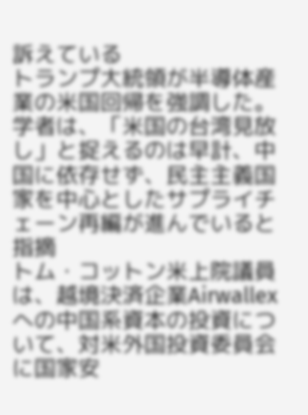訴えている
トランプ大統領が半導体産業の米国回帰を強調した。学者は、「米国の台湾見放し」と捉えるのは早計、中国に依存せず、民主主義国家を中心としたサプライチェーン再編が進んでいると指摘
トム・コットン米上院議員は、越境決済企業Airwallexへの中国系資本の投資について、対米外国投資委員会に国家安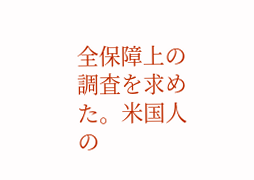全保障上の調査を求めた。米国人の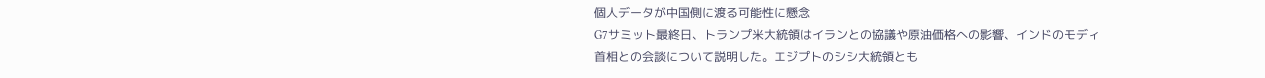個人データが中国側に渡る可能性に懸念
G7サミット最終日、トランプ米大統領はイランとの協議や原油価格への影響、インドのモディ首相との会談について説明した。エジプトのシシ大統領とも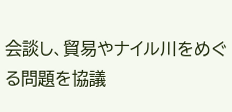会談し、貿易やナイル川をめぐる問題を協議